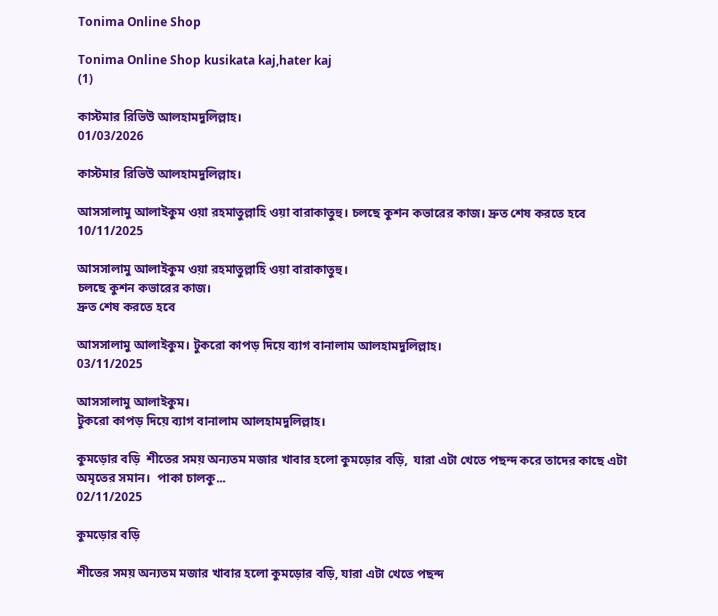Tonima Online Shop

Tonima Online Shop kusikata kaj,hater kaj
(1)

কাস্টমার রিভিউ আলহামদুলিল্লাহ।
01/03/2026

কাস্টমার রিভিউ আলহামদুলিল্লাহ।

আসসালামু আলাইকুম ওয়া রহমাতুল্লাহি ওয়া বারাকাতুহু। চলছে কুশন কভারের কাজ। দ্রুত শেষ করতে হবে
10/11/2025

আসসালামু আলাইকুম ওয়া রহমাতুল্লাহি ওয়া বারাকাতুহু।
চলছে কুশন কভারের কাজ।
দ্রুত শেষ করতে হবে

আসসালামু আলাইকুম। টুকরো কাপড় দিয়ে ব্যাগ বানালাম আলহামদুলিল্লাহ।
03/11/2025

আসসালামু আলাইকুম।
টুকরো কাপড় দিয়ে ব্যাগ বানালাম আলহামদুলিল্লাহ।

কুমড়োর বড়ি  শীতের সময় অন্যতম মজার খাবার হলো কুমড়োর বড়ি,  যারা এটা খেতে পছন্দ করে তাদের কাছে এটা অমৃতের সমান।  পাকা চালকু...
02/11/2025

কুমড়োর বড়ি

শীতের সময় অন্যতম মজার খাবার হলো কুমড়োর বড়ি, যারা এটা খেতে পছন্দ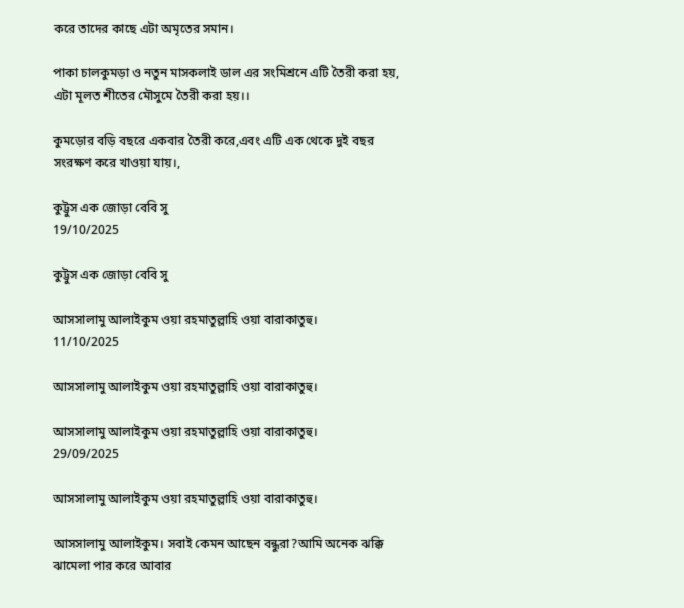করে তাদের কাছে এটা অমৃতের সমান।

পাকা চালকুমড়া ও নতুন মাসকলাই ডাল এর সংমিশ্রনে এটি তৈরী করা হয়, এটা মূলত শীতের মৌসুমে তৈরী করা হয়।।

কুমড়োর বড়ি বছরে একবার তৈরী করে,এবং এটি এক থেকে দুই বছর সংরক্ষণ করে খাওয়া যায়।,

কুট্টুস এক জোড়া বেবি সু
19/10/2025

কুট্টুস এক জোড়া বেবি সু

আসসালামু আলাইকুম ওয়া রহমাতুল্লাহি ওয়া বারাকাতুহু।
11/10/2025

আসসালামু আলাইকুম ওয়া রহমাতুল্লাহি ওয়া বারাকাতুহু।

আসসালামু আলাইকুম ওয়া রহমাতুল্লাহি ওয়া বারাকাতুহু।
29/09/2025

আসসালামু আলাইকুম ওয়া রহমাতুল্লাহি ওয়া বারাকাতুহু।

আসসালামু আলাইকুম। সবাই কেমন আছেন বন্ধুরা?আমি অনেক ঝক্কি ঝামেলা পার করে আবার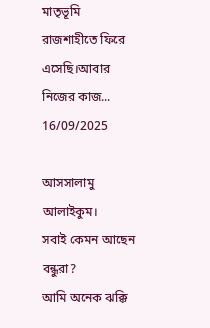মাতৃভূমি রাজশাহীতে ফিরে এসেছি।আবার নিজের কাজ...
16/09/2025

আসসালামু আলাইকুম।
সবাই কেমন আছেন বন্ধুরা?
আমি অনেক ঝক্কি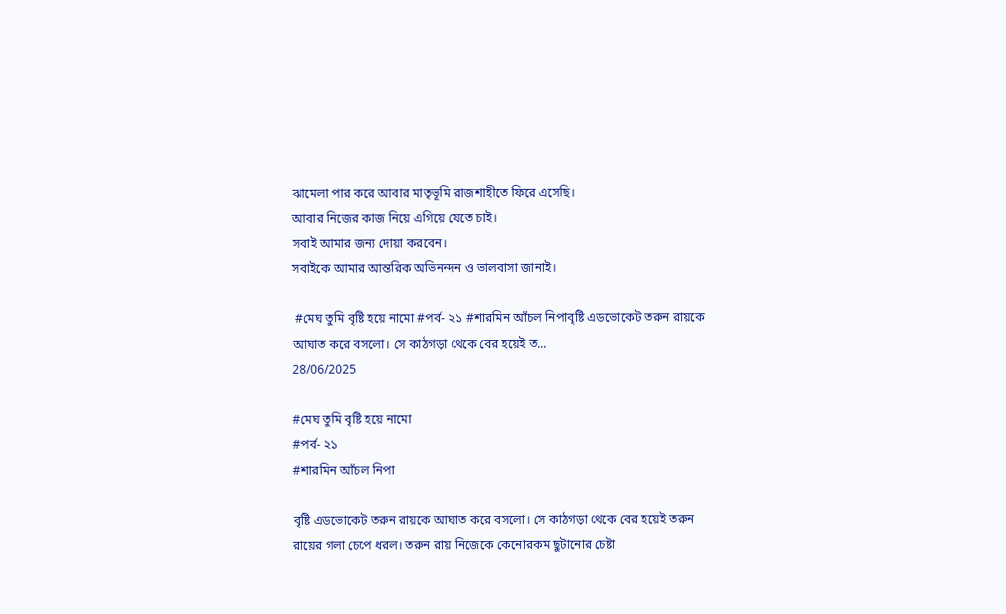ঝামেলা পার করে আবার মাতৃভূমি রাজশাহীতে ফিরে এসেছি।
আবার নিজের কাজ নিয়ে এগিয়ে যেতে চাই।
সবাই আমার জন্য দোয়া করবেন।
সবাইকে আমার আন্তরিক অভিনন্দন ও ভালবাসা জানাই।

 #মেঘ তুমি বৃষ্টি হয়ে নামো #পর্ব- ২১ #শারমিন আঁচল নিপাবৃষ্টি এডভোকেট তরুন রায়কে আঘাত করে বসলো। সে কাঠগড়া থেকে বের হয়েই ত...
28/06/2025

#মেঘ তুমি বৃষ্টি হয়ে নামো
#পর্ব- ২১
#শারমিন আঁচল নিপা

বৃষ্টি এডভোকেট তরুন রায়কে আঘাত করে বসলো। সে কাঠগড়া থেকে বের হয়েই তরুন রায়ের গলা চেপে ধরল। তরুন রায় নিজেকে কেনোরকম ছুটানোর চেষ্টা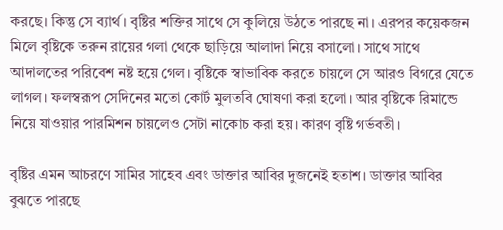করছে। কিন্তু সে ব্যার্থ। বৃষ্টির শক্তির সাথে সে কুলিয়ে উঠতে পারছে না। এরপর কয়েকজন মিলে বৃষ্টিকে তরুন রায়ের গলা থেকে ছাড়িয়ে আলাদা নিয়ে বসালো। সাথে সাথে আদালতের পরিবেশ নষ্ট হয়ে গেল। বৃষ্টিকে স্বাভাবিক করতে চায়লে সে আরও বিগরে যেতে লাগল। ফলস্বরূপ সেদিনের মতো কোর্ট মুলতবি ঘোষণা করা হলো। আর বৃষ্টিকে রিমান্ডে নিয়ে যাওয়ার পারমিশন চায়লেও সেটা নাকোচ করা হয়। কারণ বৃষ্টি গর্ভবতী।

বৃষ্টির এমন আচরণে সামির সাহেব এবং ডাক্তার আবির দুজনেই হতাশ। ডাক্তার আবির বুঝতে পারছে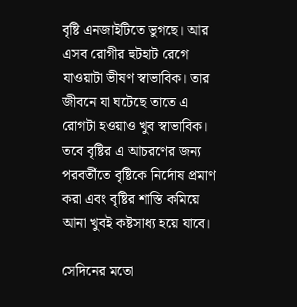বৃষ্টি এনজাইটিতে ভুগছে। আর এসব রোগীর হুটহাট রেগে যাওয়াটা ভীষণ স্বাভাবিক। তার জীবনে যা ঘটেছে তাতে এ রোগটা হওয়াও খুব স্বাভাবিক। তবে বৃষ্টির এ আচরণের জন্য পরবর্তীতে বৃষ্টিকে নির্দোষ প্রমাণ করা এবং বৃষ্টির শাস্তি কমিয়ে আনা খুবই কষ্টসাধ্য হয়ে যাবে।

সেদিনের মতো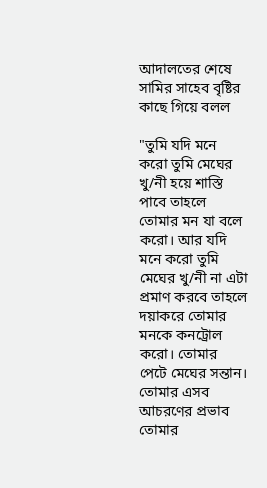আদালতের শেষে সামির সাহেব বৃষ্টির কাছে গিয়ে বলল

"তুমি যদি মনে করো তুমি মেঘের খু/নী হয়ে শাস্তি পাবে তাহলে তোমার মন যা বলে করো। আর যদি মনে করো তুমি মেঘের খু/নী না এটা প্রমাণ করবে তাহলে দয়াকরে তোমার মনকে কনট্রোল করো। তোমার পেটে মেঘের সন্তান। তোমার এসব আচরণের প্রভাব তোমার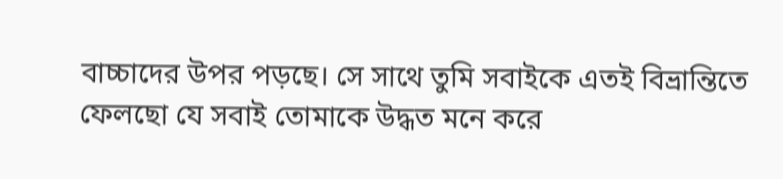বাচ্চাদের উপর পড়ছে। সে সাথে তুমি সবাইকে এতই বিভ্রান্তিতে ফেলছো যে সবাই তোমাকে উদ্ধত মনে করে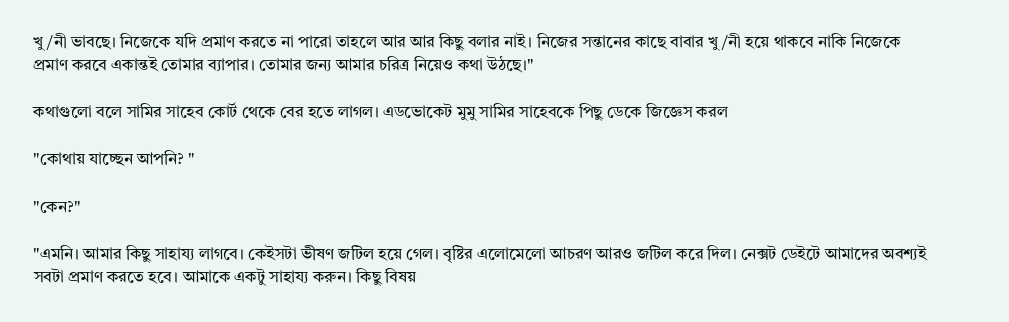খু/নী ভাবছে। নিজেকে যদি প্রমাণ করতে না পারো তাহলে আর আর কিছু বলার নাই। নিজের সন্তানের কাছে বাবার খু/নী হয়ে থাকবে নাকি নিজেকে প্রমাণ করবে একান্তই তোমার ব্যাপার। তোমার জন্য আমার চরিত্র নিয়েও কথা উঠছে।"

কথাগুলো বলে সামির সাহেব কোর্ট থেকে বের হতে লাগল। এডভোকেট মুমু সামির সাহেবকে পিছু ডেকে জিজ্ঞেস করল

"কোথায় যাচ্ছেন আপনি? "

"কেন?"

"এমনি। আমার কিছু সাহায্য লাগবে। কেইসটা ভীষণ জটিল হয়ে গেল। বৃষ্টির এলোমেলো আচরণ আরও জটিল করে দিল। নেক্সট ডেইটে আমাদের অবশ্যই সবটা প্রমাণ করতে হবে। আমাকে একটু সাহায্য করুন। কিছু বিষয়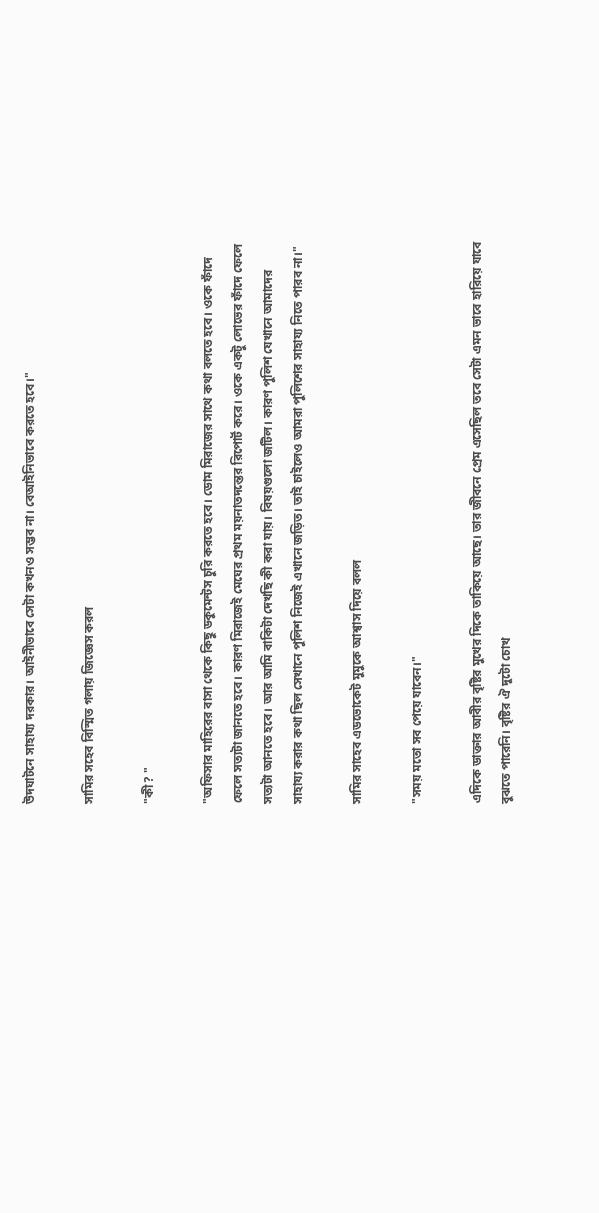উদঘাটনে সাহায্য দরকার। আইনীভাবে সেটা কখনও সম্ভব না। বেআইনিভাবে করতে হবে।"

সামির সহেব বিস্মিত গলায় জিজ্ঞেস করল

"কী? "

"অফিসার মাহিরের বাসা থেকে কিছু ডকুমেন্টস চুরি করতে হবে। ডোম মিরাজের সাথে কথা বলতে হবে। ওকে ফাঁদে ফেলে সত্যটা জানতে হবে। কারণ মিরাজেই মেঘের প্রথম ময়নাতদন্তের রিপোর্ট করে। ওকে একটু লোভের ফাঁদে ফেলে সত্যটা আনতে হবে। আর আমি বাকিটা দেখছি কী করা যায়। বিষয়গুলো জটিল। কারণ পুলিশ যেখানে আমাদের সাহায্য করার কথা ছিল সেখানে পুলিশ নিজেই এখানে জড়িত। তাই চাইলেও আমরা পুলিশের সাহায্য নিতে পারব না।"

সামির সাহেব এডভোকেট মুমুকে আশ্বাস দিয়ে বলল

"সময় মতো সব পেয়ে যাবেন।"

এদিকে ডাক্তার আবীর বৃষ্টির মুখের দিকে তাকিয়ে আছে। তার জীবনে প্রেম এসেছিল তবে সেটা এমন ভাবে হারিয়ে যাবে বুঝতে পারেনি। বৃষ্টির ঐ দুটো চোখ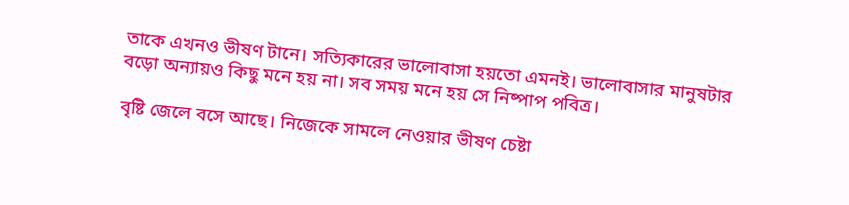তাকে এখনও ভীষণ টানে। সত্যিকারের ভালোবাসা হয়তো এমনই। ভালোবাসার মানুষটার বড়ো অন্যায়ও কিছু মনে হয় না। সব সময় মনে হয় সে নিষ্পাপ পবিত্র।

বৃষ্টি জেলে বসে আছে। নিজেকে সামলে নেওয়ার ভীষণ চেষ্টা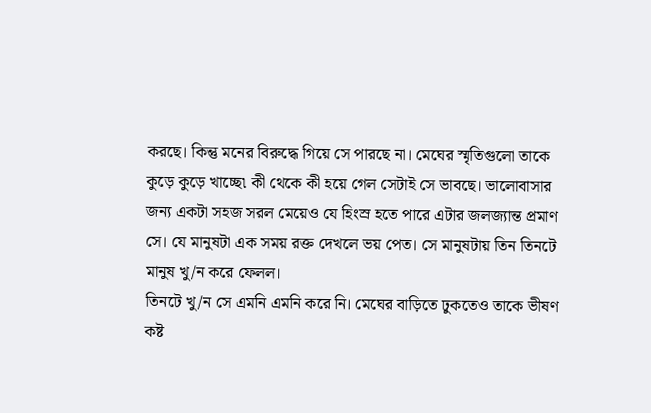করছে। কিন্তু মনের বিরুদ্ধে গিয়ে সে পারছে না। মেঘের স্মৃতিগুলো তাকে কুড়ে কুড়ে খাচ্ছে৷ কী থেকে কী হয়ে গেল সেটাই সে ভাবছে। ভালোবাসার জন্য একটা সহজ সরল মেয়েও যে হিংস্র হতে পারে এটার জলজ্যান্ত প্রমাণ সে। যে মানুষটা এক সময় রক্ত দেখলে ভয় পেত। সে মানুষটায় তিন তিনটে মানুষ খু/ন করে ফেলল।
তিনটে খু/ন সে এমনি এমনি করে নি। মেঘের বাড়িতে ঢুকতেও তাকে ভীষণ কষ্ট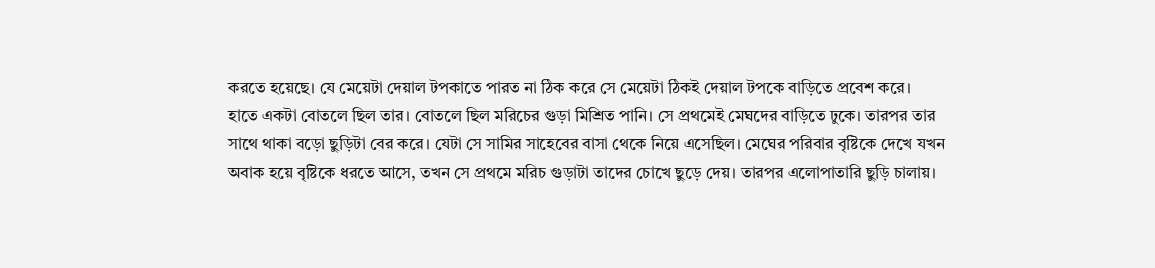করতে হয়েছে। যে মেয়েটা দেয়াল টপকাতে পারত না ঠিক করে সে মেয়েটা ঠিকই দেয়াল টপকে বাড়িতে প্রবেশ করে।
হাতে একটা বোতলে ছিল তার। বোতলে ছিল মরিচের গুড়া মিশ্রিত পানি। সে প্রথমেই মেঘদের বাড়িতে ঢুকে। তারপর তার সাথে থাকা বড়ো ছুড়িটা বের করে। যেটা সে সামির সাহেবের বাসা থেকে নিয়ে এসেছিল। মেঘের পরিবার বৃষ্টিকে দেখে যখন অবাক হয়ে বৃষ্টিকে ধরতে আসে, তখন সে প্রথমে মরিচ গুড়াটা তাদের চোখে ছুড়ে দেয়। তারপর এলোপাতারি ছুড়ি চালায়।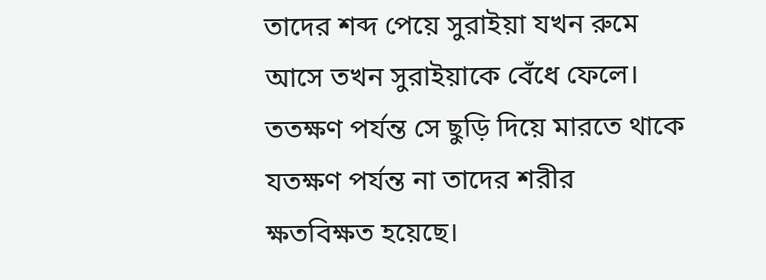তাদের শব্দ পেয়ে সুরাইয়া যখন রুমে আসে তখন সুরাইয়াকে বেঁধে ফেলে। ততক্ষণ পর্যন্ত সে ছুড়ি দিয়ে মারতে থাকে যতক্ষণ পর্যন্ত না তাদের শরীর ক্ষতবিক্ষত হয়েছে।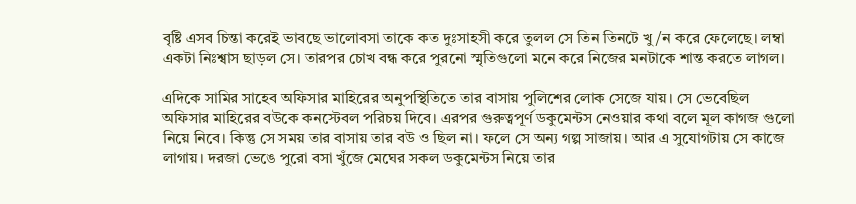বৃষ্টি এসব চিন্তা করেই ভাবছে ভালোবসা তাকে কত দুঃসাহসী করে তুলল সে তিন তিনটে খু/ন করে ফেলেছে। লম্বা একটা নিঃশ্বাস ছাড়ল সে। তারপর চোখ বন্ধ করে পুরনো স্মৃতিগুলো মনে করে নিজের মনটাকে শান্ত করতে লাগল।

এদিকে সামির সাহেব অফিসার মাহিরের অনুপস্থিতিতে তার বাসায় পুলিশের লোক সেজে যায়। সে ভেবেছিল অফিসার মাহিরের বউকে কনস্টেবল পরিচয় দিবে। এরপর গুরুত্বপূর্ণ ডকুমেন্টস নেওয়ার কথা বলে মূল কাগজ গুলো নিয়ে নিবে। কিন্তু সে সময় তার বাসায় তার বউ ও ছিল না। ফলে সে অন্য গল্প সাজায়। আর এ সুযোগটায় সে কাজে লাগায়। দরজা ভেঙে পুরো বসা খুঁজে মেঘের সকল ডকুমেন্টস নিয়ে তার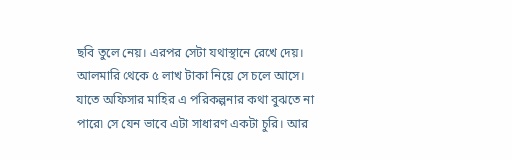ছবি তুলে নেয়। এরপর সেটা যথাস্থানে রেখে দেয়। আলমারি থেকে ৫ লাখ টাকা নিয়ে সে চলে আসে। যাতে অফিসার মাহির এ পরিকল্পনার কথা বুঝতে না পারে৷ সে যেন ভাবে এটা সাধারণ একটা চুরি। আর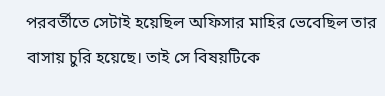পরবর্তীতে সেটাই হয়েছিল অফিসার মাহির ভেবেছিল তার বাসায় চুরি হয়েছে। তাই সে বিষয়টিকে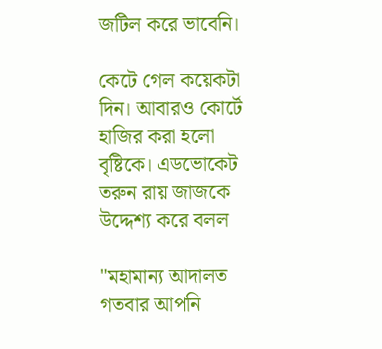জটিল করে ভাবেনি।

কেটে গেল কয়েকটা দিন। আবারও কোর্টে হাজির করা হলো বৃষ্টিকে। এডভোকেট তরুন রায় জাজকে উদ্দেশ্য করে বলল

"মহামান্য আদালত গতবার আপনি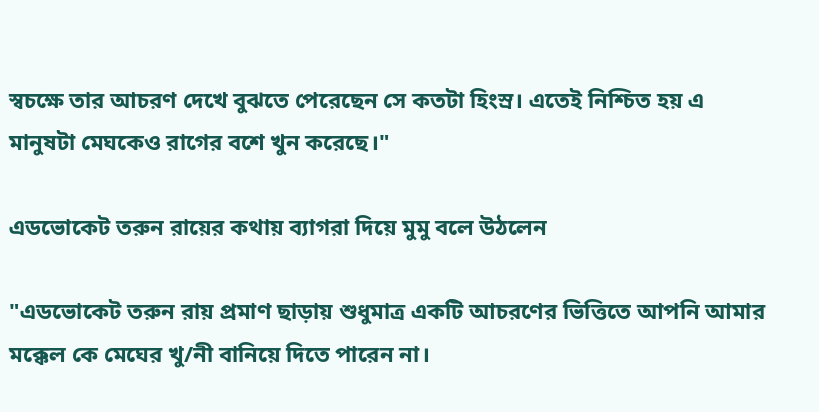স্বচক্ষে তার আচরণ দেখে বুঝতে পেরেছেন সে কতটা হিংস্র। এতেই নিশ্চিত হয় এ মানুষটা মেঘকেও রাগের বশে খুন করেছে।"

এডভোকেট তরুন রায়ের কথায় ব্যাগরা দিয়ে মুমু বলে উঠলেন

"এডভোকেট তরুন রায় প্রমাণ ছাড়ায় শুধুমাত্র একটি আচরণের ভিত্তিতে আপনি আমার মক্কেল কে মেঘের খু/নী বানিয়ে দিতে পারেন না।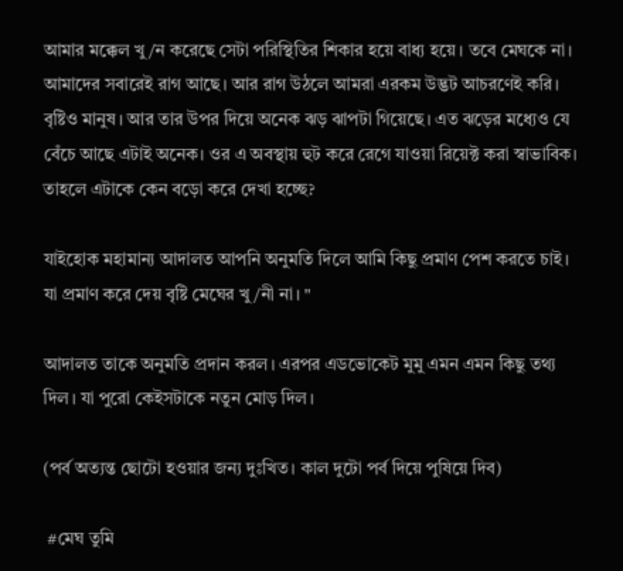আমার মক্কেল খু/ন করেছে সেটা পরিস্থিতির শিকার হয়ে বাধ্য হয়ে। তবে মেঘকে না। আমাদের সবারেই রাগ আছে। আর রাগ উঠলে আমরা এরকম উদ্ভট আচরণেই করি। বৃষ্টিও মানুষ। আর তার উপর দিয়ে অনেক ঝড় ঝাপটা গিয়েছে। এত ঝড়ের মধ্যেও যে বেঁচে আছে এটাই অনেক। ওর এ অবস্থায় হুট করে রেগে যাওয়া রিয়েক্ট করা স্বাভাবিক। তাহলে এটাকে কেন বড়ো করে দেখা হচ্ছে?

যাইহোক মহামান্য আদালত আপনি অনুমতি দিলে আমি কিছু প্রমাণ পেশ করতে চাই। যা প্রমাণ করে দেয় বৃষ্টি মেঘের খু/নী না। "

আদালত তাকে অনুমতি প্রদান করল। এরপর এডভোকেট মুমু এমন এমন কিছু তথ্য দিল। যা পুরো কেইসটাকে নতুন মোড় দিল।

(পর্ব অত্যন্ত ছোটো হওয়ার জন্য দুঃখিত। কাল দুটো পর্ব দিয়ে পুষিয়ে দিব)

 #মেঘ তুমি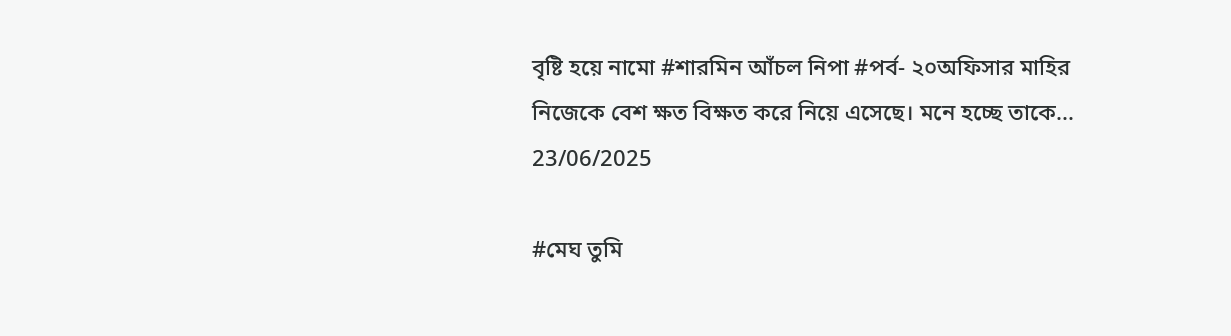বৃষ্টি হয়ে নামো #শারমিন আঁচল নিপা #পর্ব- ২০অফিসার মাহির নিজেকে বেশ ক্ষত বিক্ষত করে নিয়ে এসেছে। মনে হচ্ছে তাকে...
23/06/2025

#মেঘ তুমি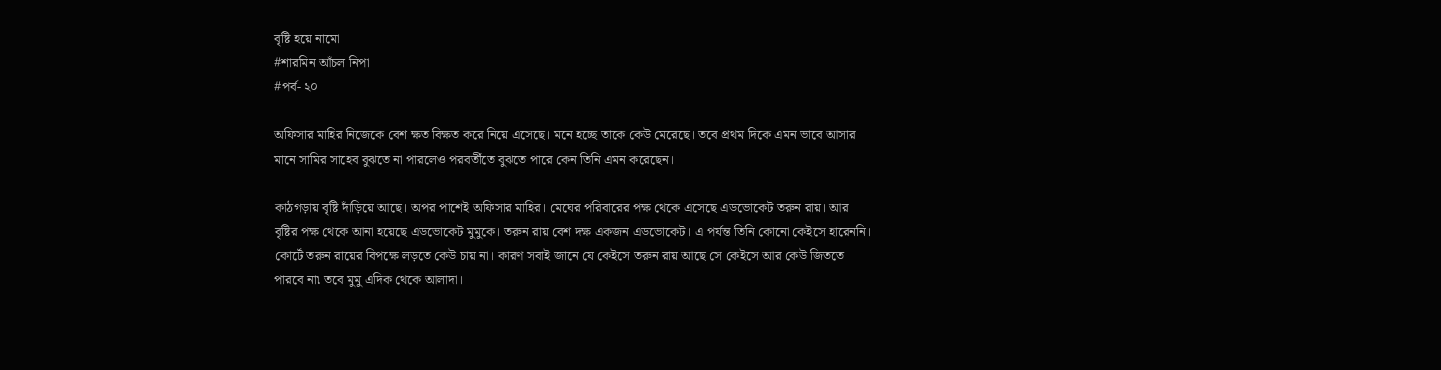বৃষ্টি হয়ে নামো
#শারমিন আঁচল নিপা
#পর্ব- ২০

অফিসার মাহির নিজেকে বেশ ক্ষত বিক্ষত করে নিয়ে এসেছে। মনে হচ্ছে তাকে কেউ মেরেছে। তবে প্রথম দিকে এমন ভাবে আসার মানে সামির সাহেব বুঝতে না পারলেও পরবর্তীতে বুঝতে পারে কেন তিনি এমন করেছেন।

কাঠগড়ায় বৃষ্টি দাঁড়িয়ে আছে। অপর পাশেই অফিসার মাহির। মেঘের পরিবারের পক্ষ থেকে এসেছে এডভোকেট তরুন রায়। আর বৃষ্টির পক্ষ থেকে আনা হয়েছে এডভোকেট মুমুকে। তরুন রায় বেশ দক্ষ একজন এডভোকেট। এ পর্যন্ত তিনি কোনো কেইসে হারেননি। কোর্টে তরুন রায়ের বিপক্ষে লড়তে কেউ চায় না। কারণ সবাই জানে যে কেইসে তরুন রায় আছে সে কেইসে আর কেউ জিততে পারবে না৷ তবে মুমু এদিক থেকে আলাদা।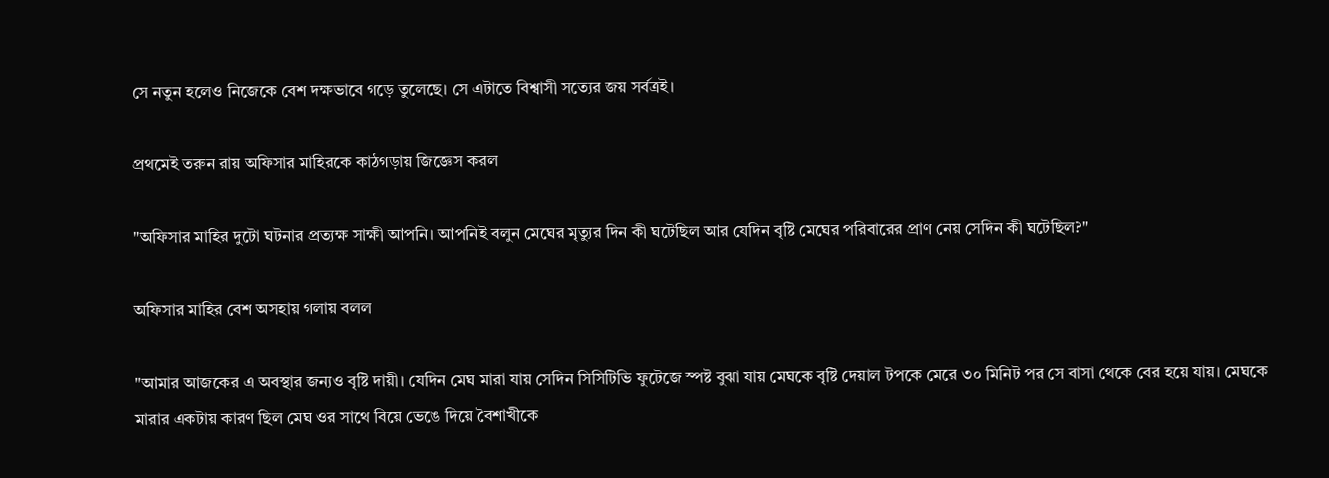সে নতুন হলেও নিজেকে বেশ দক্ষভাবে গড়ে তুলেছে। সে এটাতে বিশ্বাসী সত্যের জয় সর্বত্রই।

প্রথমেই তরুন রায় অফিসার মাহিরকে কাঠগড়ায় জিজ্ঞেস করল

"অফিসার মাহির দুটো ঘটনার প্রত্যক্ষ সাক্ষী আপনি। আপনিই বলুন মেঘের মৃত্যুর দিন কী ঘটেছিল আর যেদিন বৃষ্টি মেঘের পরিবারের প্রাণ নেয় সেদিন কী ঘটেছিল?"

অফিসার মাহির বেশ অসহায় গলায় বলল

"আমার আজকের এ অবস্থার জন্যও বৃষ্টি দায়ী। যেদিন মেঘ মারা যায় সেদিন সিসিটিভি ফুটেজে স্পষ্ট বুঝা যায় মেঘকে বৃষ্টি দেয়াল টপকে মেরে ৩০ মিনিট পর সে বাসা থেকে বের হয়ে যায়। মেঘকে মারার একটায় কারণ ছিল মেঘ ওর সাথে বিয়ে ভেঙে দিয়ে বৈশাখীকে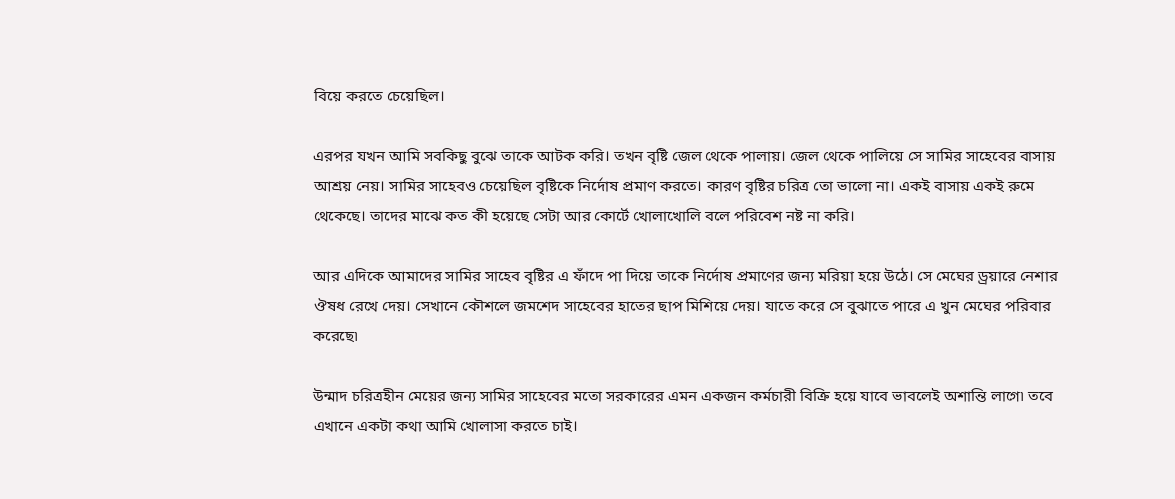বিয়ে করতে চেয়েছিল।

এরপর যখন আমি সবকিছু বুঝে তাকে আটক করি। তখন বৃষ্টি জেল থেকে পালায়। জেল থেকে পালিয়ে সে সামির সাহেবের বাসায় আশ্রয় নেয়। সামির সাহেবও চেয়েছিল বৃষ্টিকে নির্দোষ প্রমাণ করতে। কারণ বৃষ্টির চরিত্র তো ভালো না। একই বাসায় একই রুমে থেকেছে। তাদের মাঝে কত কী হয়েছে সেটা আর কোর্টে খোলাখোলি বলে পরিবেশ নষ্ট না করি।

আর এদিকে আমাদের সামির সাহেব বৃষ্টির এ ফাঁদে পা দিয়ে তাকে নির্দোষ প্রমাণের জন্য মরিয়া হয়ে উঠে। সে মেঘের ড্রয়ারে নেশার ঔষধ রেখে দেয়। সেখানে কৌশলে জমশেদ সাহেবের হাতের ছাপ মিশিয়ে দেয়। যাতে করে সে বুঝাতে পারে এ খুন মেঘের পরিবার করেছে৷

উন্মাদ চরিত্রহীন মেয়ের জন্য সামির সাহেবের মতো সরকারের এমন একজন কর্মচারী বিক্রি হয়ে যাবে ভাবলেই অশান্তি লাগে৷ তবে এখানে একটা কথা আমি খোলাসা করতে চাই।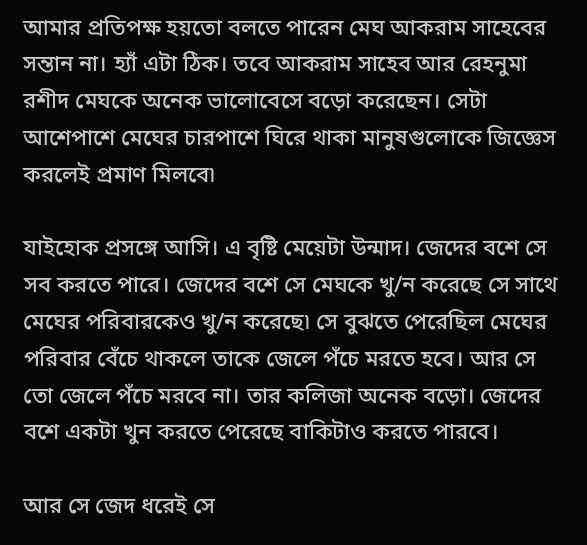আমার প্রতিপক্ষ হয়তো বলতে পারেন মেঘ আকরাম সাহেবের সন্তান না। হ্যাঁ এটা ঠিক। তবে আকরাম সাহেব আর রেহনুমা রশীদ মেঘকে অনেক ভালোবেসে বড়ো করেছেন। সেটা আশেপাশে মেঘের চারপাশে ঘিরে থাকা মানুষগুলোকে জিজ্ঞেস করলেই প্রমাণ মিলবে৷

যাইহোক প্রসঙ্গে আসি। এ বৃষ্টি মেয়েটা উন্মাদ। জেদের বশে সে সব করতে পারে। জেদের বশে সে মেঘকে খু/ন করেছে সে সাথে মেঘের পরিবারকেও খু/ন করেছে৷ সে বুঝতে পেরেছিল মেঘের পরিবার বেঁচে থাকলে তাকে জেলে পঁচে মরতে হবে। আর সে তো জেলে পঁচে মরবে না। তার কলিজা অনেক বড়ো। জেদের বশে একটা খুন করতে পেরেছে বাকিটাও করতে পারবে।

আর সে জেদ ধরেই সে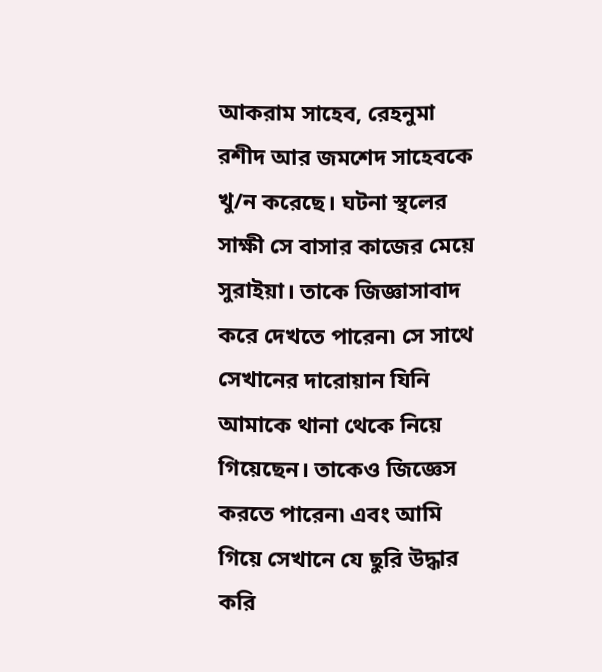আকরাম সাহেব, রেহনুমা রশীদ আর জমশেদ সাহেবকে খু/ন করেছে। ঘটনা স্থলের সাক্ষী সে বাসার কাজের মেয়ে সুরাইয়া। তাকে জিজ্ঞাসাবাদ করে দেখতে পারেন৷ সে সাথে সেখানের দারোয়ান যিনি আমাকে থানা থেকে নিয়ে গিয়েছেন। তাকেও জিজ্ঞেস করতে পারেন৷ এবং আমি গিয়ে সেখানে যে ছুরি উদ্ধার করি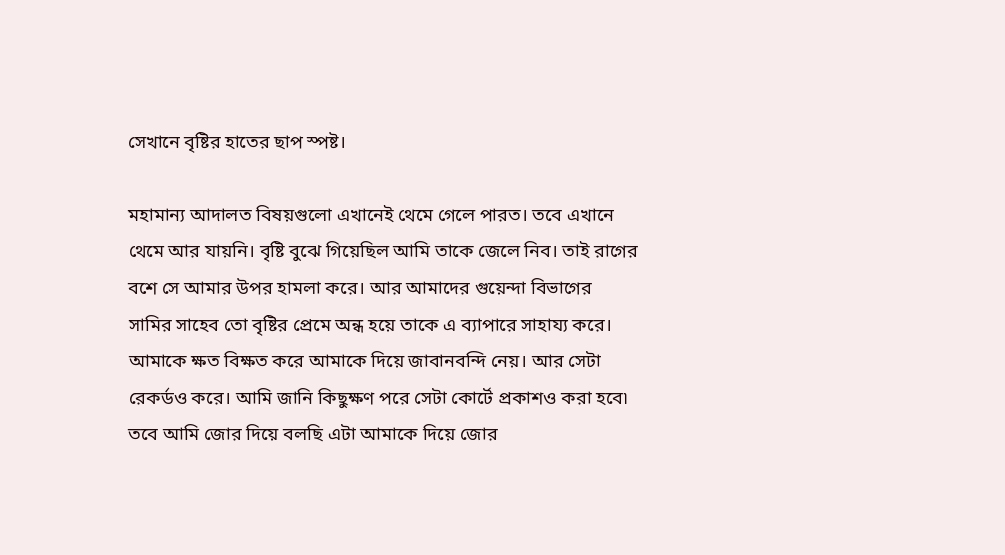সেখানে বৃষ্টির হাতের ছাপ স্পষ্ট।

মহামান্য আদালত বিষয়গুলো এখানেই থেমে গেলে পারত। তবে এখানে থেমে আর যায়নি। বৃষ্টি বুঝে গিয়েছিল আমি তাকে জেলে নিব। তাই রাগের বশে সে আমার উপর হামলা করে। আর আমাদের গুয়েন্দা বিভাগের সামির সাহেব তো বৃষ্টির প্রেমে অন্ধ হয়ে তাকে এ ব্যাপারে সাহায্য করে। আমাকে ক্ষত বিক্ষত করে আমাকে দিয়ে জাবানবন্দি নেয়। আর সেটা রেকর্ডও করে। আমি জানি কিছুক্ষণ পরে সেটা কোর্টে প্রকাশও করা হবে৷ তবে আমি জোর দিয়ে বলছি এটা আমাকে দিয়ে জোর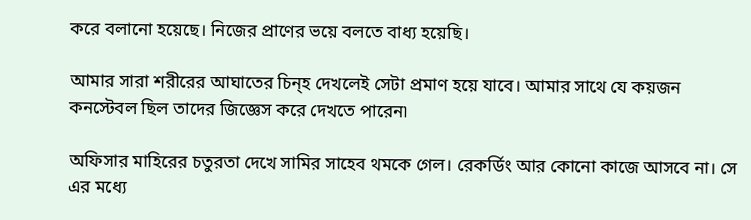করে বলানো হয়েছে। নিজের প্রাণের ভয়ে বলতে বাধ্য হয়েছি।

আমার সারা শরীরের আঘাতের চিন্হ দেখলেই সেটা প্রমাণ হয়ে যাবে। আমার সাথে যে কয়জন কনস্টেবল ছিল তাদের জিজ্ঞেস করে দেখতে পারেন৷

অফিসার মাহিরের চতুরতা দেখে সামির সাহেব থমকে গেল। রেকর্ডিং আর কোনো কাজে আসবে না। সে এর মধ্যে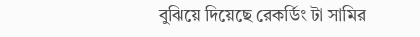বুঝিয়ে দিয়েছে রেকর্ডিং টা সামির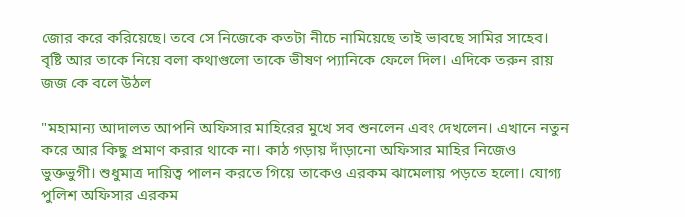জোর করে করিয়েছে। তবে সে নিজেকে কতটা নীচে নামিয়েছে তাই ভাবছে সামির সাহেব। বৃষ্টি আর তাকে নিয়ে বলা কথাগুলো তাকে ভীষণ প্যানিকে ফেলে দিল। এদিকে তরুন রায় জজ কে বলে উঠল

"মহামান্য আদালত আপনি অফিসার মাহিরের মুখে সব শুনলেন এবং দেখলেন। এখানে নতুন করে আর কিছু প্রমাণ করার থাকে না। কাঠ গড়ায় দাঁড়ানো অফিসার মাহির নিজেও ভুক্তভুগী। শুধুমাত্র দায়িত্ব পালন করতে গিয়ে তাকেও এরকম ঝামেলায় পড়তে হলো। যোগ্য পুলিশ অফিসার এরকম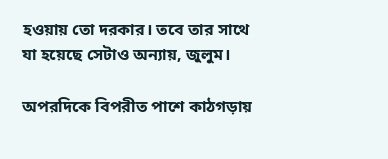হওয়ায় তো দরকার। তবে তার সাথে যা হয়েছে সেটাও অন্যায়, জুলুম।

অপরদিকে বিপরীত পাশে কাঠগড়ায়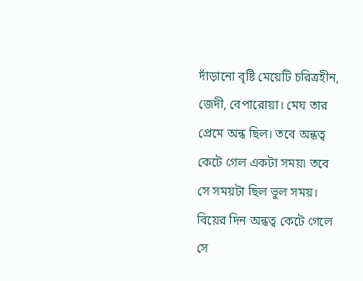দাঁড়ানো বৃষ্টি মেয়েটি চরিত্রহীন, জেদী, বেপারোয়া। মেঘ তার প্রেমে অন্ধ ছিল। তবে অন্ধত্ব কেটে গেল একটা সময়৷ তবে সে সময়টা ছিল ভুল সময়। বিয়ের দিন অন্ধত্ব কেটে গেলে সে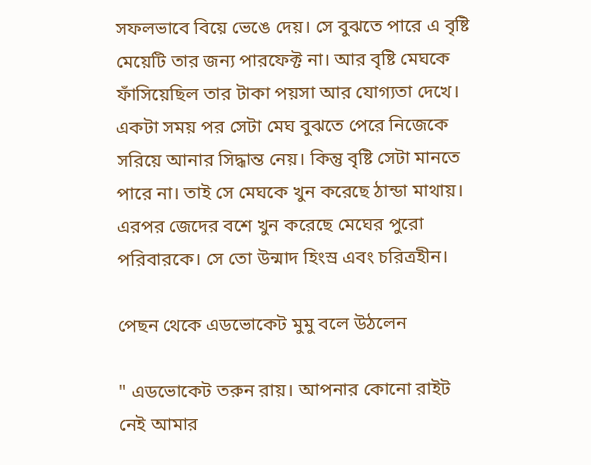সফলভাবে বিয়ে ভেঙে দেয়। সে বুঝতে পারে এ বৃষ্টি মেয়েটি তার জন্য পারফেক্ট না। আর বৃষ্টি মেঘকে ফাঁসিয়েছিল তার টাকা পয়সা আর যোগ্যতা দেখে। একটা সময় পর সেটা মেঘ বুঝতে পেরে নিজেকে সরিয়ে আনার সিদ্ধান্ত নেয়। কিন্তু বৃষ্টি সেটা মানতে পারে না। তাই সে মেঘকে খুন করেছে ঠান্ডা মাথায়। এরপর জেদের বশে খুন করেছে মেঘের পুরো পরিবারকে। সে তো উন্মাদ হিংস্র এবং চরিত্রহীন।

পেছন থেকে এডভোকেট মুমু বলে উঠলেন

" এডভোকেট তরুন রায়। আপনার কোনো রাইট নেই আমার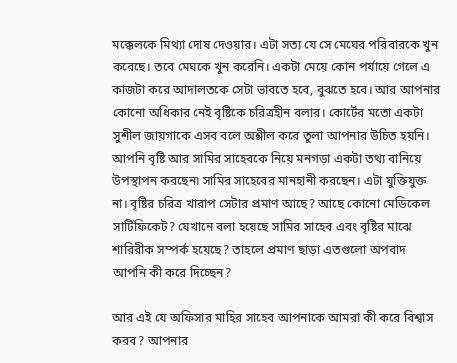মক্কেলকে মিথ্যা দোষ দেওয়ার। এটা সত্য যে সে মেঘের পরিবারকে খুন করেছে। তবে মেঘকে খুন করেনি। একটা মেয়ে কোন পর্যায়ে গেলে এ কাজটা করে আদালতকে সেটা ভাবতে হবে, বুঝতে হবে। আর আপনার কোনো অধিকার নেই বৃষ্টিকে চরিত্রহীন বলার। কোর্টের মতো একটা সুশীল জায়গাকে এসব বলে অশ্লীল করে তুলা আপনার উচিত হয়নি। আপনি বৃষ্টি আর সামির সাহেবকে নিয়ে মনগড়া একটা তথ্য বানিয়ে উপস্থাপন করছেন৷ সামির সাহেবের মানহানী করছেন। এটা যুক্তিযুক্ত না। বৃষ্টির চরিত্র খারাপ সেটার প্রমাণ আছে? আছে কোনো মেডিকেল সার্টিফিকেট? যেখানে বলা হয়েছে সামির সাহেব এবং বৃষ্টির মাঝে শারিরীক সম্পর্ক হয়েছে? তাহলে প্রমাণ ছাড়া এতগুলো অপবাদ আপনি কী করে দিচ্ছেন?

আর এই যে অফিসার মাহির সাহেব আপনাকে আমরা কী করে বিশ্বাস করব? আপনার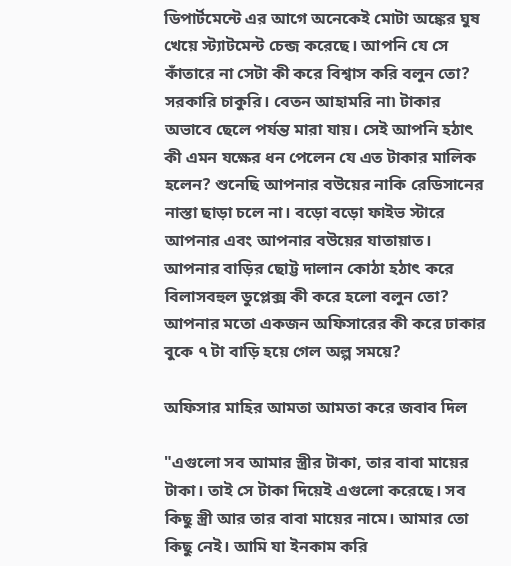ডিপার্টমেন্টে এর আগে অনেকেই মোটা অঙ্কের ঘুষ খেয়ে স্ট্যাটমেন্ট চেন্জ করেছে। আপনি যে সে কাঁতারে না সেটা কী করে বিশ্বাস করি বলুন তো? সরকারি চাকুরি। বেতন আহামরি না৷ টাকার অভাবে ছেলে পর্যন্ত মারা যায়। সেই আপনি হঠাৎ কী এমন যক্ষের ধন পেলেন যে এত টাকার মালিক হলেন? শুনেছি আপনার বউয়ের নাকি রেডিসানের নাস্তা ছাড়া চলে না। বড়ো বড়ো ফাইভ স্টারে আপনার এবং আপনার বউয়ের যাতায়াত। আপনার বাড়ির ছোট্ট দালান কোঠা হঠাৎ করে বিলাসবহুল ডুপ্লেক্স কী করে হলো বলুন তো? আপনার মতো একজন অফিসারের কী করে ঢাকার বুকে ৭ টা বাড়ি হয়ে গেল অল্প সময়ে?

অফিসার মাহির আমতা আমতা করে জবাব দিল

"এগুলো সব আমার স্ত্রীর টাকা, তার বাবা মায়ের টাকা। তাই সে টাকা দিয়েই এগুলো করেছে। সব কিছু স্ত্রী আর তার বাবা মায়ের নামে। আমার তো কিছু নেই। আমি যা ইনকাম করি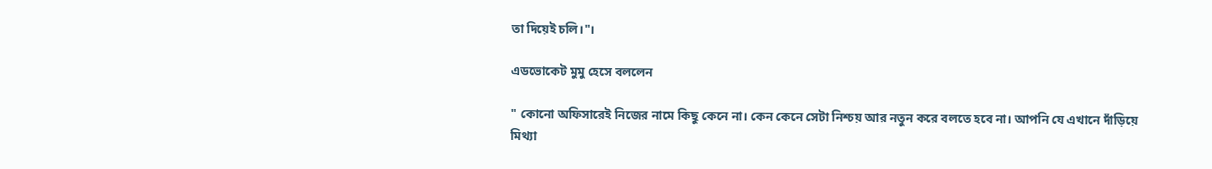তা দিয়েই চলি।"।

এডভোকেট মুমু হেসে বললেন

" কোনো অফিসারেই নিজের নামে কিছু কেনে না। কেন কেনে সেটা নিশ্চয় আর নতুন করে বলতে হবে না। আপনি যে এখানে দাঁড়িয়ে মিথ্যা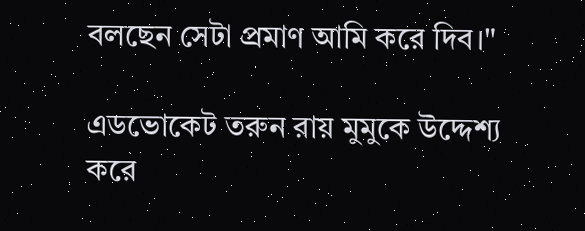বলছেন সেটা প্রমাণ আমি করে দিব।"

এডভোকেট তরুন রায় মুমুকে উদ্দেশ্য করে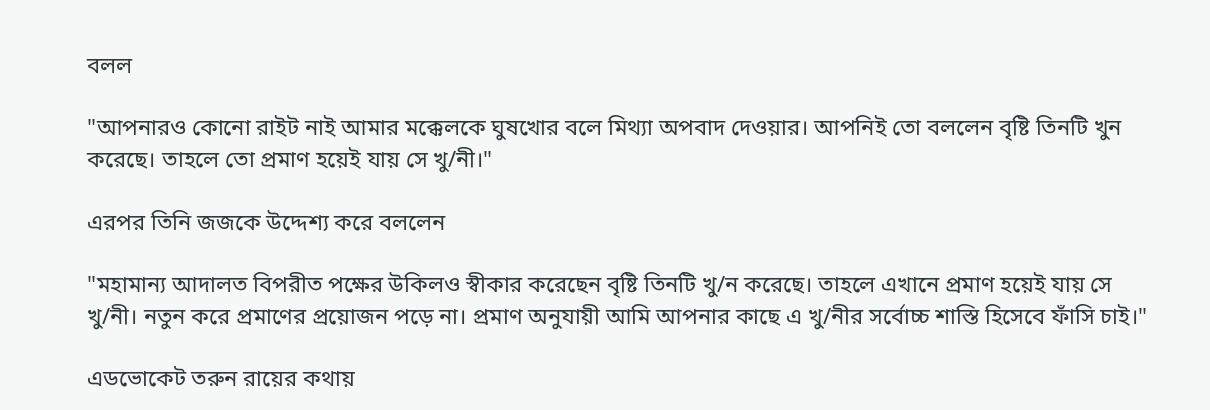বলল

"আপনারও কোনো রাইট নাই আমার মক্কেলকে ঘুষখোর বলে মিথ্যা অপবাদ দেওয়ার। আপনিই তো বললেন বৃষ্টি তিনটি খুন করেছে। তাহলে তো প্রমাণ হয়েই যায় সে খু/নী।"

এরপর তিনি জজকে উদ্দেশ্য করে বললেন

"মহামান্য আদালত বিপরীত পক্ষের উকিলও স্বীকার করেছেন বৃষ্টি তিনটি খু/ন করেছে। তাহলে এখানে প্রমাণ হয়েই যায় সে খু/নী। নতুন করে প্রমাণের প্রয়োজন পড়ে না। প্রমাণ অনুযায়ী আমি আপনার কাছে এ খু/নীর সর্বোচ্চ শাস্তি হিসেবে ফাঁসি চাই।"

এডভোকেট তরুন রায়ের কথায়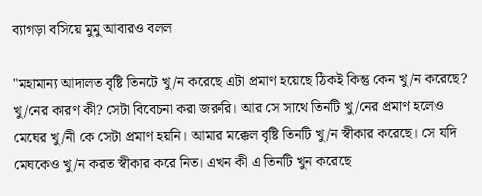ব্যাগড়া বসিয়ে মুমু আবারও বলল

"মহামান্য আদালত বৃষ্টি তিনটে খু/ন করেছে এটা প্রমাণ হয়েছে ঠিকই কিন্তু কেন খু/ন করেছে? খু/নের কারণ কী? সেটা বিবেচনা করা জরুরি। আর সে সাথে তিনটি খু/নের প্রমাণ হলেও মেঘের খু/নী কে সেটা প্রমাণ হয়নি। আমার মক্কেল বৃষ্টি তিনটি খু/ন স্বীকার করেছে। সে যদি মেঘকেও খু/ন করত স্বীকার করে নিত। এখন কী এ তিনটি খুন করেছে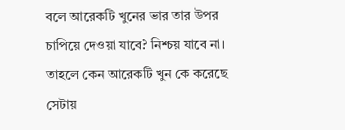বলে আরেকটি খুনের ভার তার উপর চাপিয়ে দেওয়া যাবে? নিশ্চয় যাবে না। তাহলে কেন আরেকটি খুন কে করেছে সেটায়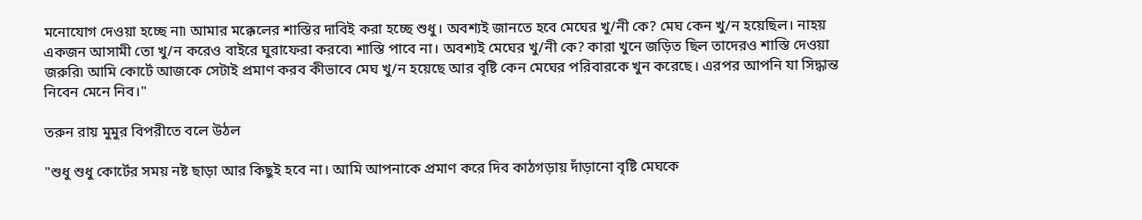মনোযোগ দেওয়া হচ্ছে না৷ আমার মক্কেলের শাস্তির দাবিই করা হচ্ছে শুধু। অবশ্যই জানতে হবে মেঘের খু/নী কে? মেঘ কেন খু/ন হয়েছিল। নাহয় একজন আসামী তো খু/ন করেও বাইরে ঘুরাফেরা করবে৷ শাস্তি পাবে না। অবশ্যই মেঘের খু/নী কে? কারা খুনে জড়িত ছিল তাদেরও শাস্তি দেওয়া জরুরি৷ আমি কোর্টে আজকে সেটাই প্রমাণ করব কীভাবে মেঘ খু/ন হয়েছে আর বৃষ্টি কেন মেঘের পরিবারকে খুন করেছে। এরপর আপনি যা সিদ্ধান্ত নিবেন মেনে নিব।"

তরুন রায় মুমুর বিপরীতে বলে উঠল

"শুধু শুধু কোর্টের সময় নষ্ট ছাড়া আর কিছুই হবে না। আমি আপনাকে প্রমাণ করে দিব কাঠগড়ায় দাঁড়ানো বৃষ্টি মেঘকে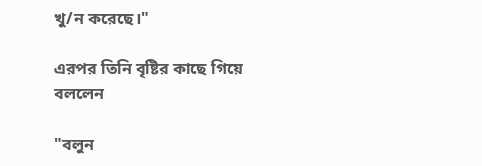খু/ন করেছে।"

এরপর তিনি বৃষ্টির কাছে গিয়ে বললেন

"বলুন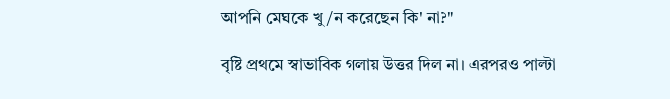আপনি মেঘকে খু/ন করেছেন কি' না?"

বৃষ্টি প্রথমে স্বাভাবিক গলায় উত্তর দিল না। এরপরও পাল্টা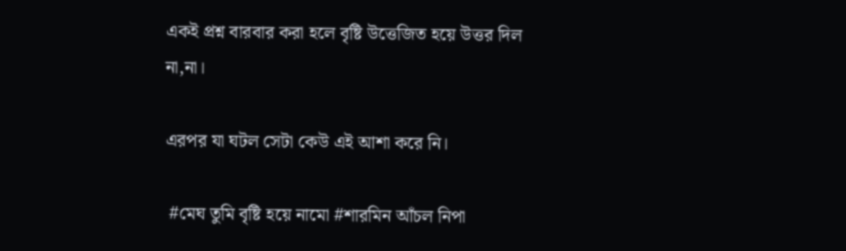একই প্রশ্ন বারবার করা হলে বৃষ্টি উত্তেজিত হয়ে উত্তর দিল না,না।

এরপর যা ঘটল সেটা কেউ এই আশা করে নি।

 #মেঘ তুমি বৃষ্টি হয়ে নামো #শারমিন আঁচল নিপা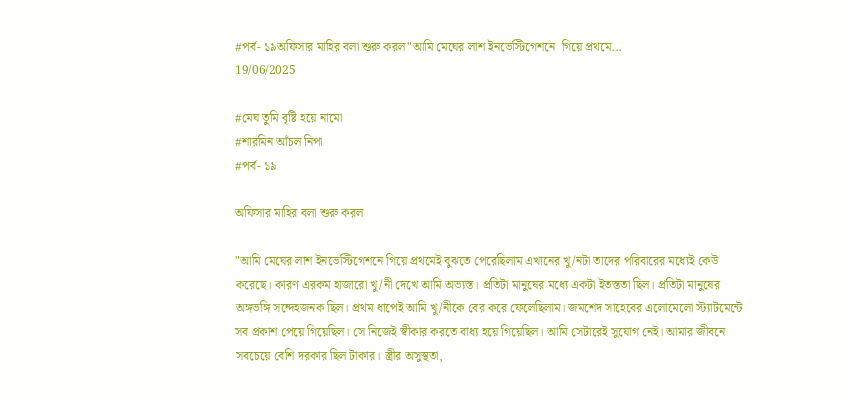#পর্ব- ১৯অফিসার মাহির বলা শুরু করল"আমি মেঘের লাশ ইনভেস্টিগেশনে  গিয়ে প্রথমে...
19/06/2025

#মেঘ তুমি বৃষ্টি হয়ে নামো
#শারমিন আঁচল নিপা
#পর্ব- ১৯

অফিসার মাহির বলা শুরু করল

"আমি মেঘের লাশ ইনভেস্টিগেশনে গিয়ে প্রথমেই বুঝতে পেরেছিলাম এখানের খু/নটা তাদের পরিবারের মধ্যেই কেউ করেছে। কারণ এরকম হাজারো খু/নী দেখে আমি অভ্যস্ত। প্রতিটা মানুষের মধ্যে একটা ইতস্ততা ছিল। প্রতিটা মানুষের অঙ্গভঙ্গি সন্দেহজনক ছিল। প্রথম ধাপেই আমি খু/নীকে বের করে ফেলেছিলাম। জমশেদ সাহেবের এলোমেলো স্ট্যাটমেন্টে সব প্রকাশ পেয়ে গিয়েছিল। সে নিজেই স্বীকার করতে বাধ্য হয়ে গিয়েছিল। আমি সেটারেই সুযোগ নেই। আমার জীবনে সবচেয়ে বেশি দরকার ছিল টাকার। স্ত্রীর অসুস্থতা,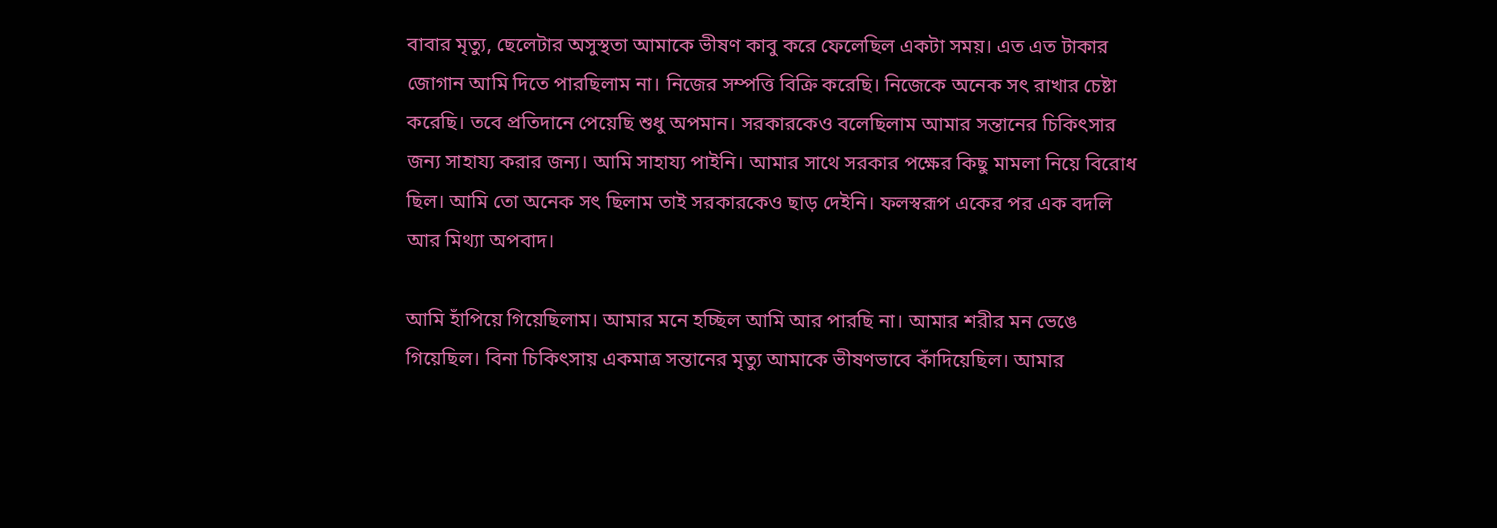বাবার মৃত্যু, ছেলেটার অসুস্থতা আমাকে ভীষণ কাবু করে ফেলেছিল একটা সময়। এত এত টাকার জোগান আমি দিতে পারছিলাম না। নিজের সম্পত্তি বিক্রি করেছি। নিজেকে অনেক সৎ রাখার চেষ্টা করেছি। তবে প্রতিদানে পেয়েছি শুধু অপমান। সরকারকেও বলেছিলাম আমার সন্তানের চিকিৎসার জন্য সাহায্য করার জন্য। আমি সাহায্য পাইনি। আমার সাথে সরকার পক্ষের কিছু মামলা নিয়ে বিরোধ ছিল। আমি তো অনেক সৎ ছিলাম তাই সরকারকেও ছাড় দেইনি। ফলস্বরূপ একের পর এক বদলি আর মিথ্যা অপবাদ।

আমি হাঁপিয়ে গিয়েছিলাম। আমার মনে হচ্ছিল আমি আর পারছি না। আমার শরীর মন ভেঙে গিয়েছিল। বিনা চিকিৎসায় একমাত্র সন্তানের মৃত্যু আমাকে ভীষণভাবে কাঁদিয়েছিল। আমার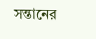সন্তানের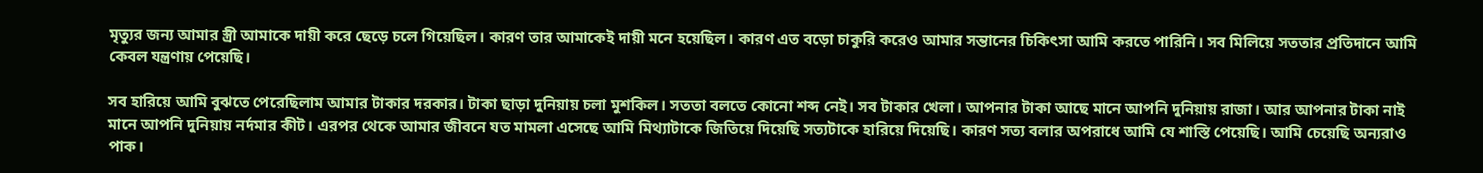মৃত্যুর জন্য আমার স্ত্রী আমাকে দায়ী করে ছেড়ে চলে গিয়েছিল। কারণ তার আমাকেই দায়ী মনে হয়েছিল। কারণ এত বড়ো চাকুরি করেও আমার সন্তানের চিকিৎসা আমি করতে পারিনি। সব মিলিয়ে সততার প্রতিদানে আমি কেবল যন্ত্রণায় পেয়েছি।

সব হারিয়ে আমি বুঝতে পেরেছিলাম আমার টাকার দরকার। টাকা ছাড়া দুনিয়ায় চলা মুশকিল। সততা বলতে কোনো শব্দ নেই। সব টাকার খেলা। আপনার টাকা আছে মানে আপনি দুনিয়ায় রাজা। আর আপনার টাকা নাই মানে আপনি দুনিয়ায় নর্দমার কীট। এরপর থেকে আমার জীবনে যত মামলা এসেছে আমি মিথ্যাটাকে জিতিয়ে দিয়েছি সত্যটাকে হারিয়ে দিয়েছি। কারণ সত্য বলার অপরাধে আমি যে শাস্তি পেয়েছি। আমি চেয়েছি অন্যরাও পাক।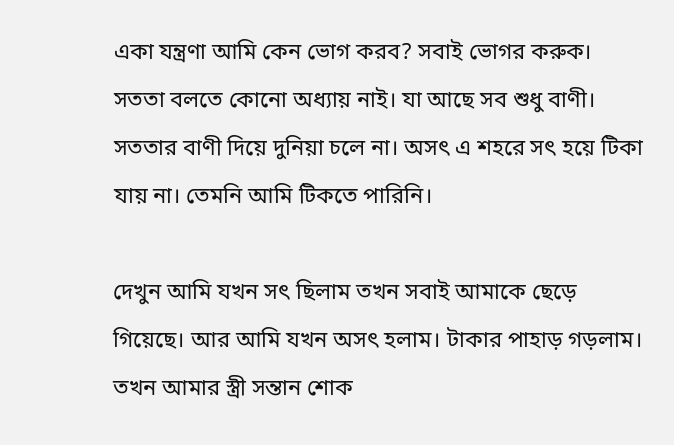একা যন্ত্রণা আমি কেন ভোগ করব? সবাই ভোগর করুক। সততা বলতে কোনো অধ্যায় নাই। যা আছে সব শুধু বাণী। সততার বাণী দিয়ে দুনিয়া চলে না। অসৎ এ শহরে সৎ হয়ে টিকা যায় না। তেমনি আমি টিকতে পারিনি।

দেখুন আমি যখন সৎ ছিলাম তখন সবাই আমাকে ছেড়ে গিয়েছে। আর আমি যখন অসৎ হলাম। টাকার পাহাড় গড়লাম। তখন আমার স্ত্রী সন্তান শোক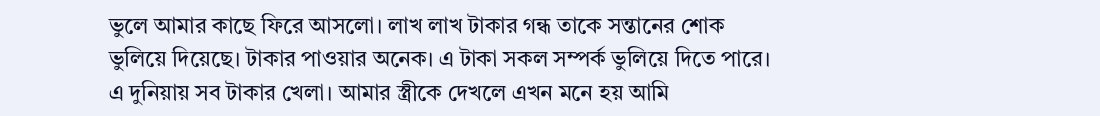ভুলে আমার কাছে ফিরে আসলো। লাখ লাখ টাকার গন্ধ তাকে সন্তানের শোক ভুলিয়ে দিয়েছে। টাকার পাওয়ার অনেক। এ টাকা সকল সম্পর্ক ভুলিয়ে দিতে পারে। এ দুনিয়ায় সব টাকার খেলা। আমার স্ত্রীকে দেখলে এখন মনে হয় আমি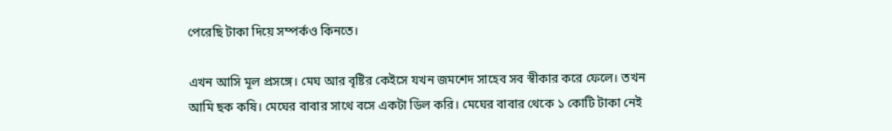পেরেছি টাকা দিয়ে সম্পর্কও কিনতে।

এখন আসি মূল প্রসঙ্গে। মেঘ আর বৃষ্টির কেইসে যখন জমশেদ সাহেব সব স্বীকার করে ফেলে। তখন আমি ছক কষি। মেঘের বাবার সাথে বসে একটা ডিল করি। মেঘের বাবার থেকে ১ কোটি টাকা নেই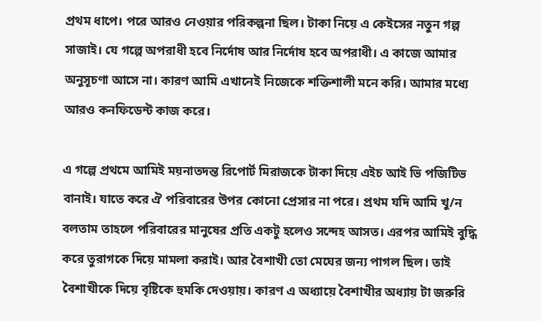প্রথম ধাপে। পরে আরও নেওয়ার পরিকল্পনা ছিল। টাকা নিয়ে এ কেইসের নতুন গল্প সাজাই। যে গল্পে অপরাধী হবে নির্দোষ আর নির্দোষ হবে অপরাধী। এ কাজে আমার অনুসূচণা আসে না। কারণ আমি এখানেই নিজেকে শক্তিশালী মনে করি। আমার মধ্যে আরও কনফিডেন্ট কাজ করে।

এ গল্পে প্রথমে আমিই ময়নাতদন্ত রিপোর্ট মিরাজকে টাকা দিয়ে এইচ আই ভি পজিটিভ বানাই। যাতে করে ঐ পরিবারের উপর কোনো প্রেসার না পরে। প্রথম যদি আমি খু/ন বলতাম তাহলে পরিবারের মানুষের প্রতি একটু হলেও সন্দেহ আসত। এরপর আমিই বুদ্ধি করে তুরাগকে দিয়ে মামলা করাই। আর বৈশাখী তো মেঘের জন্য পাগল ছিল। তাই বৈশাখীকে দিয়ে বৃষ্টিকে হুমকি দেওয়ায়। কারণ এ অধ্যায়ে বৈশাখীর অধ্যায় টা জরুরি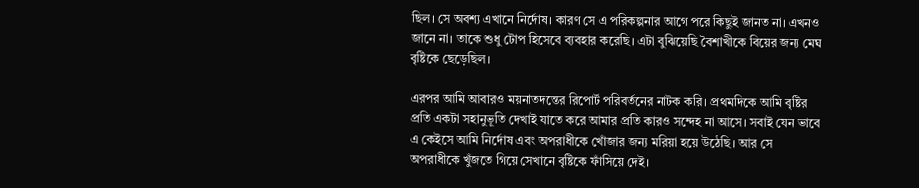ছিল। সে অবশ্য এখানে নির্দোষ। কারণ সে এ পরিকল্পনার আগে পরে কিছুই জানত না। এখনও জানে না। তাকে শুধু টোপ হিসেবে ব্যবহার করেছি। এটা বুঝিয়েছি বৈশাখীকে বিয়ের জন্য মেঘ বৃষ্টিকে ছেড়েছিল।

এরপর আমি আবারও ময়নাতদন্তের রিপোর্ট পরিবর্তনের নাটক করি। প্রথমদিকে আমি বৃষ্টির প্রতি একটা সহানুভূতি দেখাই যাতে করে আমার প্রতি কারও সন্দেহ না আসে। সবাই যেন ভাবে এ কেইসে আমি নির্দোষ এবং অপরাধীকে খোঁজার জন্য মরিয়া হয়ে উঠেছি। আর সে অপরাধীকে খুঁজতে গিয়ে সেখানে বৃষ্টিকে ফাঁসিয়ে দেই।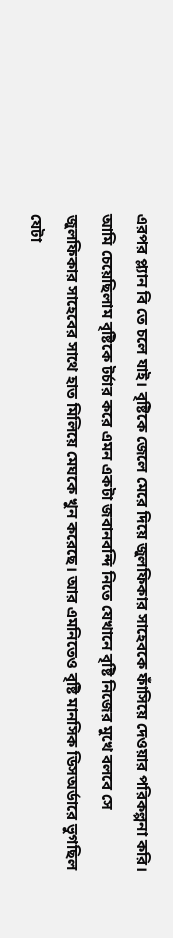এরপর প্ল্যান বি তে চলে যাই। বৃষ্টিকে জেলে মেরে দিয়ে জুলফিকার সাহেবকে ফাঁসিয়ে দেওয়ার পরিকল্পনা করি। আমি চেয়েছিলাম বৃষ্টিকে টর্চার করে এমন একটা জবানবন্দি নিতে যেখানে বৃষ্টি নিজের মুখে বলবে সে জুলফিকার সাহেবের সাথে হাত মিলিয়ে মেঘকে খুন করেছে। আর এমনিতেও বৃষ্টি মানসিক ডিসঅর্ডারে ভুগছিল যেটা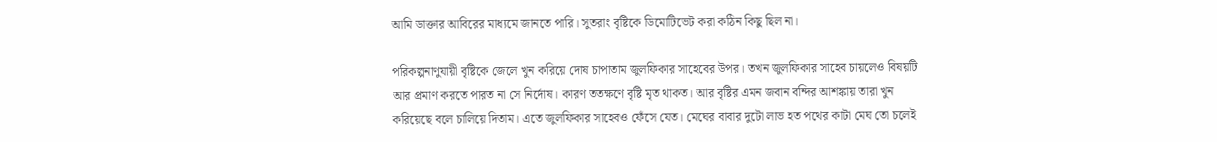আমি ডাক্তার আবিরের মাধ্যমে জানতে পারি। সুতরাং বৃষ্টিকে ডিমোটিভেট করা কঠিন কিছু ছিল না।

পরিকল্পনাণুযায়ী বৃষ্টিকে জেলে খুন করিয়ে দোষ চাপাতাম জুলফিকার সাহেবের উপর। তখন জুলফিকার সাহেব চায়লেও বিষয়টি আর প্রমাণ করতে পারত না সে নির্দোষ। কারণ ততক্ষণে বৃষ্টি মৃত থাকত। আর বৃষ্টির এমন জবান বন্দির আশঙ্কায় তারা খুন করিয়েছে বলে চালিয়ে দিতাম। এতে জুলফিকার সাহেবও ফেঁসে যেত। মেঘের বাবার দুটো লাভ হত পথের কাটা মেঘ তো চলেই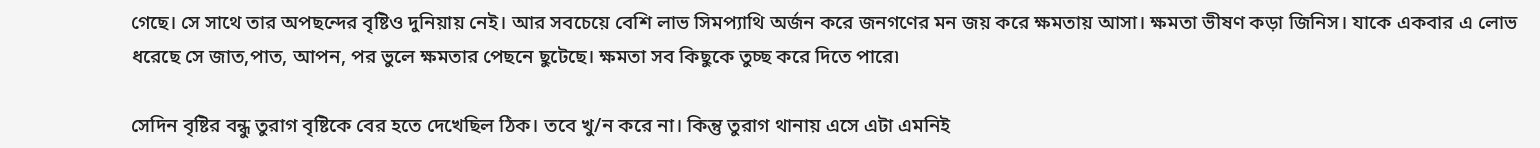গেছে। সে সাথে তার অপছন্দের বৃষ্টিও দুনিয়ায় নেই। আর সবচেয়ে বেশি লাভ সিমপ্যাথি অর্জন করে জনগণের মন জয় করে ক্ষমতায় আসা। ক্ষমতা ভীষণ কড়া জিনিস। যাকে একবার এ লোভ ধরেছে সে জাত,পাত, আপন, পর ভুলে ক্ষমতার পেছনে ছুটেছে। ক্ষমতা সব কিছুকে তুচ্ছ করে দিতে পারে৷

সেদিন বৃষ্টির বন্ধু তুরাগ বৃষ্টিকে বের হতে দেখেছিল ঠিক। তবে খু/ন করে না। কিন্তু তুরাগ থানায় এসে এটা এমনিই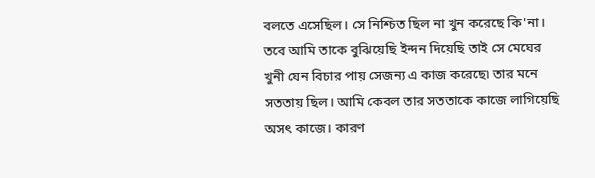বলতে এসেছিল। সে নিশ্চিত ছিল না খুন করেছে কি'না। তবে আমি তাকে বুঝিয়েছি ইন্দন দিয়েছি তাই সে মেঘের খুনী যেন বিচার পায় সেজন্য এ কাজ করেছে৷ তার মনে সততায় ছিল। আমি কেবল তার সততাকে কাজে লাগিয়েছি অসৎ কাজে। কারণ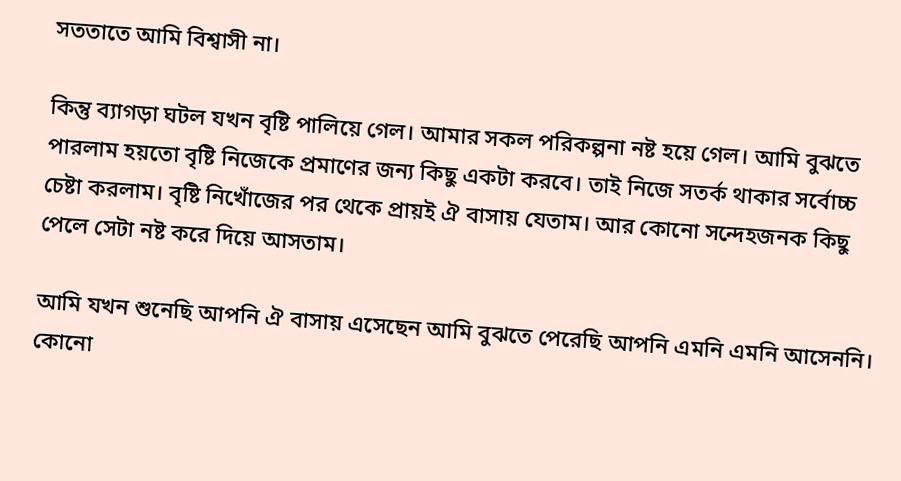সততাতে আমি বিশ্বাসী না।

কিন্তু ব্যাগড়া ঘটল যখন বৃষ্টি পালিয়ে গেল। আমার সকল পরিকল্পনা নষ্ট হয়ে গেল। আমি বুঝতে পারলাম হয়তো বৃষ্টি নিজেকে প্রমাণের জন্য কিছু একটা করবে। তাই নিজে সতর্ক থাকার সর্বোচ্চ চেষ্টা করলাম। বৃষ্টি নিখোঁজের পর থেকে প্রায়ই ঐ বাসায় যেতাম। আর কোনো সন্দেহজনক কিছু পেলে সেটা নষ্ট করে দিয়ে আসতাম।

আমি যখন শুনেছি আপনি ঐ বাসায় এসেছেন আমি বুঝতে পেরেছি আপনি এমনি এমনি আসেননি। কোনো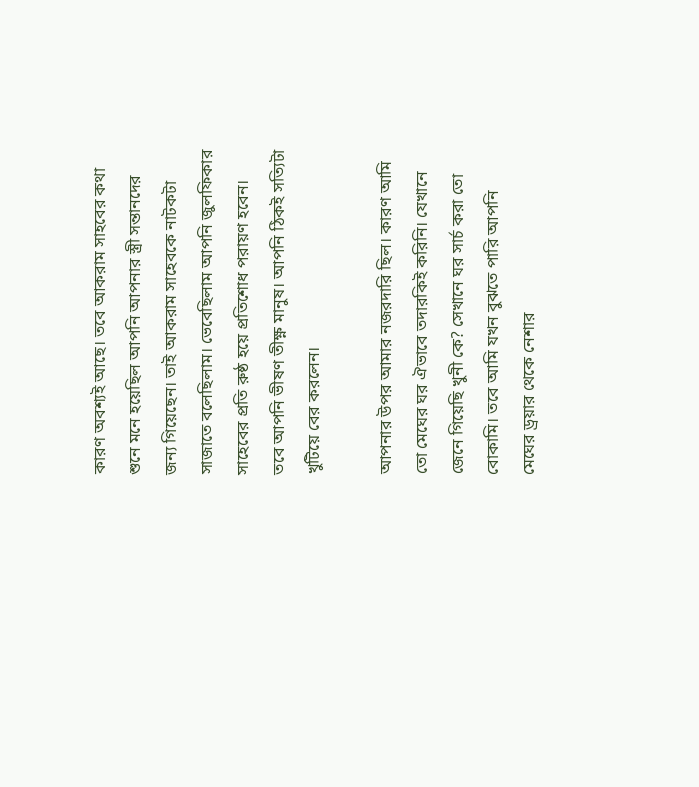কারণ অবশ্যই আছে। তবে আকরাম সাহবের কথা শুনে মনে হয়েছিল আপনি আপনার স্ত্রী সন্তানদের জন্য গিয়েছেন। তাই আকরাম সাহেবকে নাটকটা সাজাতে বলেছিলাম। ভেবেছিলাম আপনি জুলফিকার সাহেবের প্রতি রুষ্ঠ হয়ে প্রতিশোধ পরায়ণ হবেন। তবে আপনি ভীষণ তীক্ষ্ণ মানুষ। আপনি ঠিকই সত্যিটা খুটিয়ে বের করলেন।

আপনার উপর আমার নজরদারি ছিল। কারণ আমি তো মেঘের ঘর ঐভাবে তদারকিই করিনি। যেখানে জেনে গিয়েছি খুনী কে? সেখানে ঘর সার্চ করা তো বোকামি। তবে আমি যখন বুঝতে পারি আপনি মেঘের ড্রয়ার থেকে নেশার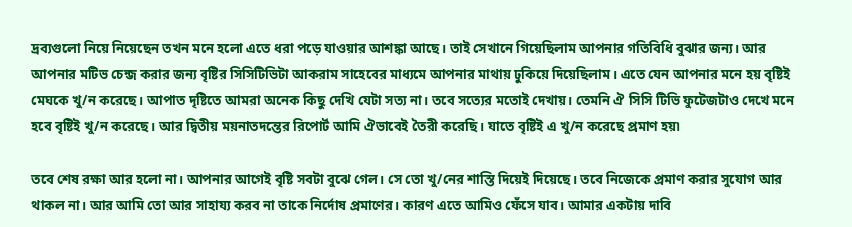দ্রব্যগুলো নিয়ে নিয়েছেন তখন মনে হলো এতে ধরা পড়ে যাওয়ার আশঙ্কা আছে। তাই সেখানে গিয়েছিলাম আপনার গতিবিধি বুঝার জন্য। আর আপনার মটিভ চেন্জ করার জন্য বৃষ্টির সিসিটিভিটা আকরাম সাহেবের মাধ্যমে আপনার মাথায় ঢুকিয়ে দিয়েছিলাম। এতে যেন আপনার মনে হয় বৃষ্টিই মেঘকে খু/ন করেছে। আপাত দৃষ্টিতে আমরা অনেক কিছু দেখি যেটা সত্য না। তবে সত্যের মতোই দেখায়। তেমনি ঐ সিসি টিভি ফুটেজটাও দেখে মনে হবে বৃষ্টিই খু/ন করেছে। আর দ্বিতীয় ময়নাতদন্তের রিপোর্ট আমি ঐভাবেই তৈরী করেছি। যাতে বৃষ্টিই এ খু/ন করেছে প্রমাণ হয়৷

তবে শেষ রক্ষা আর হলো না। আপনার আগেই বৃষ্টি সবটা বুঝে গেল। সে তো খু/নের শাস্তি দিয়েই দিয়েছে। তবে নিজেকে প্রমাণ করার সুযোগ আর থাকল না। আর আমি তো আর সাহায্য করব না তাকে নির্দোষ প্রমাণের। কারণ এতে আমিও ফেঁসে যাব। আমার একটায় দাবি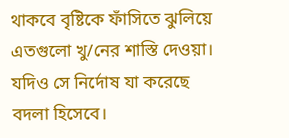থাকবে বৃষ্টিকে ফাঁসিতে ঝুলিয়ে এতগুলো খু/নের শাস্তি দেওয়া। যদিও সে নির্দোষ যা করেছে বদলা হিসেবে।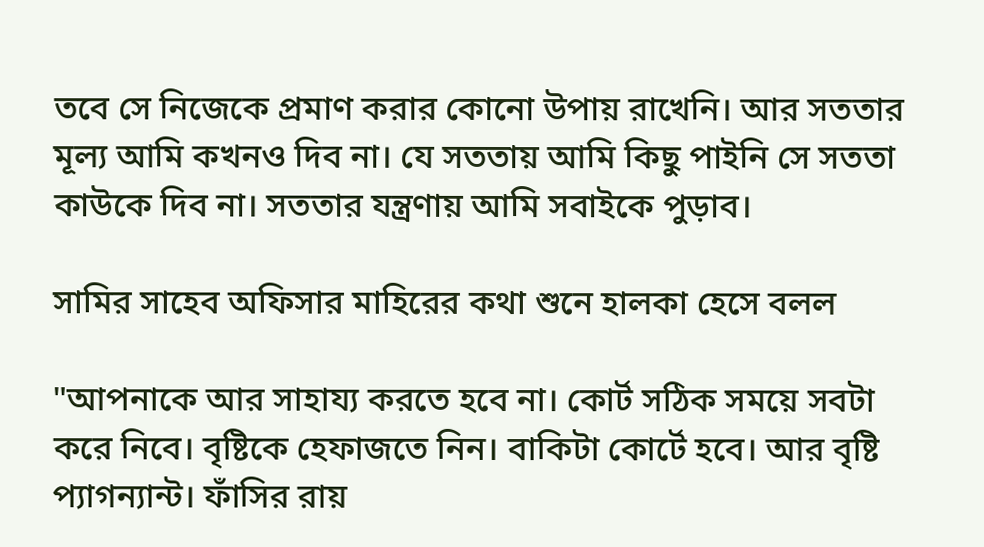তবে সে নিজেকে প্রমাণ করার কোনো উপায় রাখেনি। আর সততার মূল্য আমি কখনও দিব না। যে সততায় আমি কিছু পাইনি সে সততা কাউকে দিব না। সততার যন্ত্রণায় আমি সবাইকে পুড়াব।

সামির সাহেব অফিসার মাহিরের কথা শুনে হালকা হেসে বলল

"আপনাকে আর সাহায্য করতে হবে না। কোর্ট সঠিক সময়ে সবটা করে নিবে। বৃষ্টিকে হেফাজতে নিন। বাকিটা কোর্টে হবে। আর বৃষ্টি প্যাগন্যান্ট। ফাঁসির রায়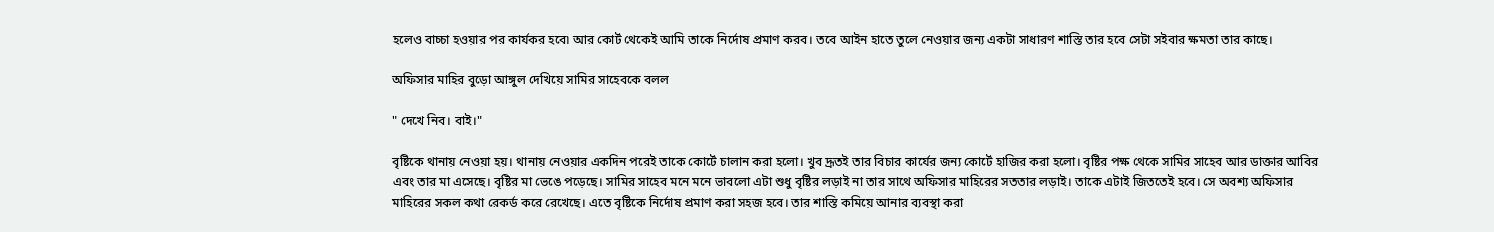হলেও বাচ্চা হওয়ার পর কার্যকর হবে৷ আর কোর্ট থেকেই আমি তাকে নির্দোষ প্রমাণ করব। তবে আইন হাতে তুলে নেওয়ার জন্য একটা সাধারণ শাস্তি তার হবে সেটা সইবার ক্ষমতা তার কাছে।

অফিসার মাহির বুড়ো আঙ্গুল দেখিয়ে সামির সাহেবকে বলল

" দেখে নিব। বাই।"

বৃষ্টিকে থানায় নেওয়া হয়। থানায় নেওয়ার একদিন পরেই তাকে কোর্টে চালান করা হলো। খুব দ্রূতই তার বিচার কার্যের জন্য কোর্টে হাজির করা হলো। বৃষ্টির পক্ষ থেকে সামির সাহেব আর ডাক্তার আবির এবং তার মা এসেছে। বৃষ্টির মা ভেঙে পড়েছে। সামির সাহেব মনে মনে ভাবলো এটা শুধু বৃষ্টির লড়াই না তার সাথে অফিসার মাহিরের সততার লড়াই। তাকে এটাই জিততেই হবে। সে অবশ্য অফিসার মাহিরের সকল কথা রেকর্ড করে রেখেছে। এতে বৃষ্টিকে নির্দোষ প্রমাণ করা সহজ হবে। তার শাস্তি কমিয়ে আনার ব্যবস্থা করা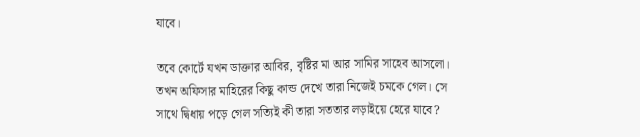যাবে।

তবে কোর্টে যখন ডাক্তার আবির, বৃষ্টির মা আর সামির সাহেব আসলো। তখন অফিসার মাহিরের কিছু কান্ড দেখে তারা নিজেই চমকে গেল। সে সাথে দ্বিধায় পড়ে গেল সত্যিই কী তারা সততার লড়াইয়ে হেরে যাবে?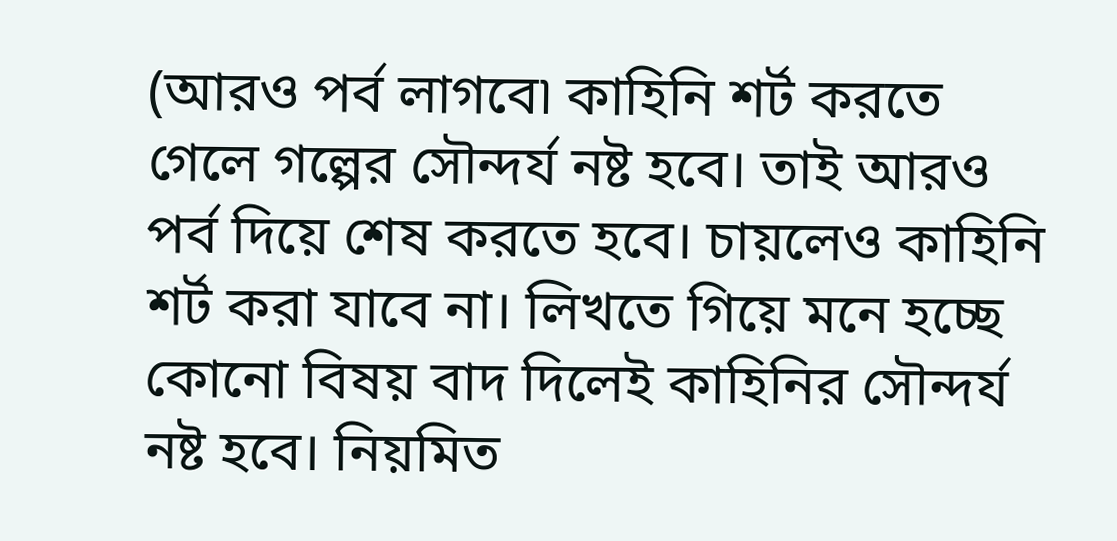(আরও পর্ব লাগবে৷ কাহিনি শর্ট করতে গেলে গল্পের সৌন্দর্য নষ্ট হবে। তাই আরও পর্ব দিয়ে শেষ করতে হবে। চায়লেও কাহিনি শর্ট করা যাবে না। লিখতে গিয়ে মনে হচ্ছে কোনো বিষয় বাদ দিলেই কাহিনির সৌন্দর্য নষ্ট হবে। নিয়মিত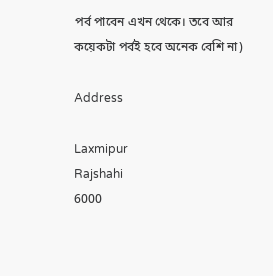পর্ব পাবেন এখন থেকে। তবে আর কয়েকটা পর্বই হবে অনেক বেশি না)

Address

Laxmipur
Rajshahi
6000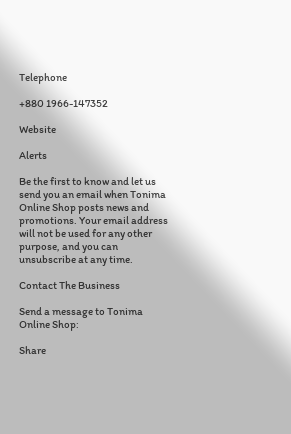Telephone

+880 1966-147352

Website

Alerts

Be the first to know and let us send you an email when Tonima Online Shop posts news and promotions. Your email address will not be used for any other purpose, and you can unsubscribe at any time.

Contact The Business

Send a message to Tonima Online Shop:

Share